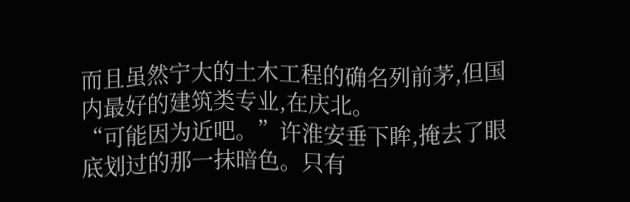而且虽然宁大的土木工程的确名列前茅,但国内最好的建筑类专业,在庆北。
“可能因为近吧。”许淮安垂下眸,掩去了眼底划过的那一抹暗色。只有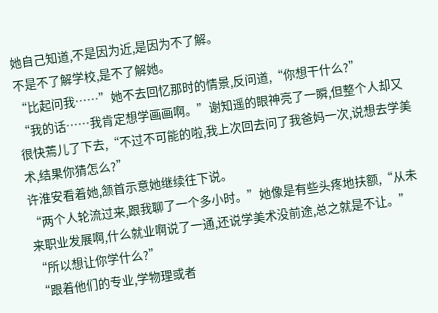她自己知道,不是因为近,是因为不了解。
不是不了解学校,是不了解她。
“比起问我……”她不去回忆那时的情景,反问道,“你想干什么?”
“我的话……我肯定想学画画啊。”谢知遥的眼神亮了一瞬,但整个人却又很快蔫儿了下去,“不过不可能的啦,我上次回去问了我爸妈一次,说想去学美术,结果你猜怎么?”
许淮安看着她,颔首示意她继续往下说。
“两个人轮流过来,跟我聊了一个多小时。”她像是有些头疼地扶额,“从未来职业发展啊,什么就业啊说了一通,还说学美术没前途,总之就是不让。”
“所以想让你学什么?”
“跟着他们的专业,学物理或者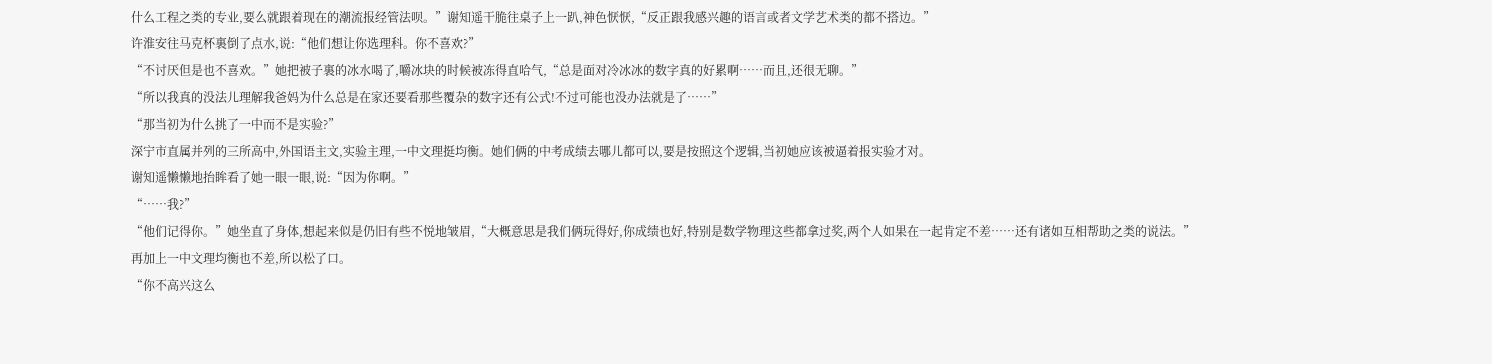什么工程之类的专业,要么就跟着现在的潮流报经管法呗。”谢知遥干脆往桌子上一趴,神色恹恹,“反正跟我感兴趣的语言或者文学艺术类的都不搭边。”
许淮安往马克杯裏倒了点水,说:“他们想让你选理科。你不喜欢?”
“不讨厌但是也不喜欢。”她把被子裏的冰水喝了,嚼冰块的时候被冻得直哈气,“总是面对冷冰冰的数字真的好累啊……而且,还很无聊。”
“所以我真的没法儿理解我爸妈为什么总是在家还要看那些覆杂的数字还有公式!不过可能也没办法就是了……”
“那当初为什么挑了一中而不是实验?”
深宁市直属并列的三所高中,外国语主文,实验主理,一中文理挺均衡。她们俩的中考成绩去哪儿都可以,要是按照这个逻辑,当初她应该被逼着报实验才对。
谢知遥懒懒地抬眸看了她一眼一眼,说:“因为你啊。”
“……我?”
“他们记得你。”她坐直了身体,想起来似是仍旧有些不悦地皱眉,“大概意思是我们俩玩得好,你成绩也好,特别是数学物理这些都拿过奖,两个人如果在一起肯定不差……还有诸如互相帮助之类的说法。”
再加上一中文理均衡也不差,所以松了口。
“你不高兴这么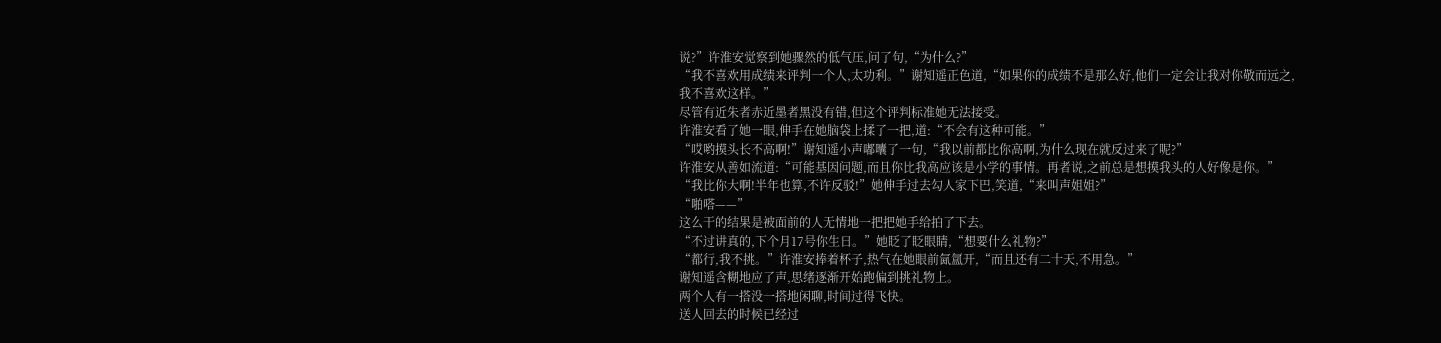说?”许淮安觉察到她骤然的低气压,问了句,“为什么?”
“我不喜欢用成绩来评判一个人,太功利。”谢知遥正色道,“如果你的成绩不是那么好,他们一定会让我对你敬而远之,我不喜欢这样。”
尽管有近朱者赤近墨者黑没有错,但这个评判标准她无法接受。
许淮安看了她一眼,伸手在她脑袋上揉了一把,道:“不会有这种可能。”
“哎哟摸头长不高啊!”谢知遥小声嘟囔了一句,“我以前都比你高啊,为什么现在就反过来了呢?”
许淮安从善如流道:“可能基因问题,而且你比我高应该是小学的事情。再者说,之前总是想摸我头的人好像是你。”
“我比你大啊!半年也算,不许反驳!”她伸手过去勾人家下巴,笑道,“来叫声姐姐?”
“啪嗒——”
这么干的结果是被面前的人无情地一把把她手给拍了下去。
“不过讲真的,下个月17号你生日。”她眨了眨眼睛,“想要什么礼物?”
“都行,我不挑。”许淮安捧着杯子,热气在她眼前氤氲开,“而且还有二十天,不用急。”
谢知遥含糊地应了声,思绪逐渐开始跑偏到挑礼物上。
两个人有一搭没一搭地闲聊,时间过得飞快。
送人回去的时候已经过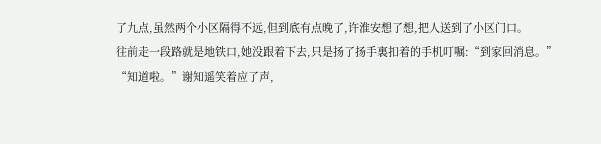了九点,虽然两个小区隔得不远,但到底有点晚了,许淮安想了想,把人送到了小区门口。
往前走一段路就是地铁口,她没跟着下去,只是扬了扬手裏扣着的手机叮嘱:“到家回消息。”
“知道啦。”谢知遥笑着应了声,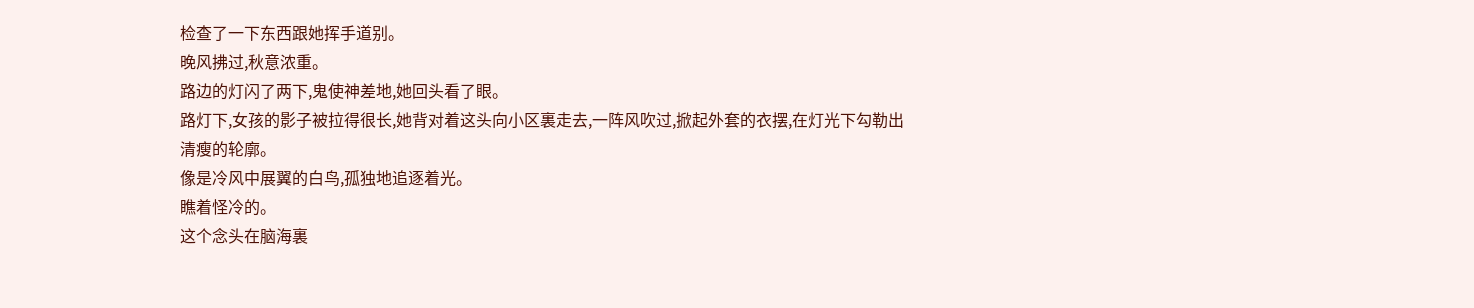检查了一下东西跟她挥手道别。
晚风拂过,秋意浓重。
路边的灯闪了两下,鬼使神差地,她回头看了眼。
路灯下,女孩的影子被拉得很长,她背对着这头向小区裏走去,一阵风吹过,掀起外套的衣摆,在灯光下勾勒出清瘦的轮廓。
像是冷风中展翼的白鸟,孤独地追逐着光。
瞧着怪冷的。
这个念头在脑海裏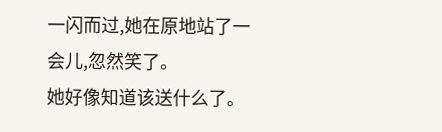一闪而过,她在原地站了一会儿,忽然笑了。
她好像知道该送什么了。